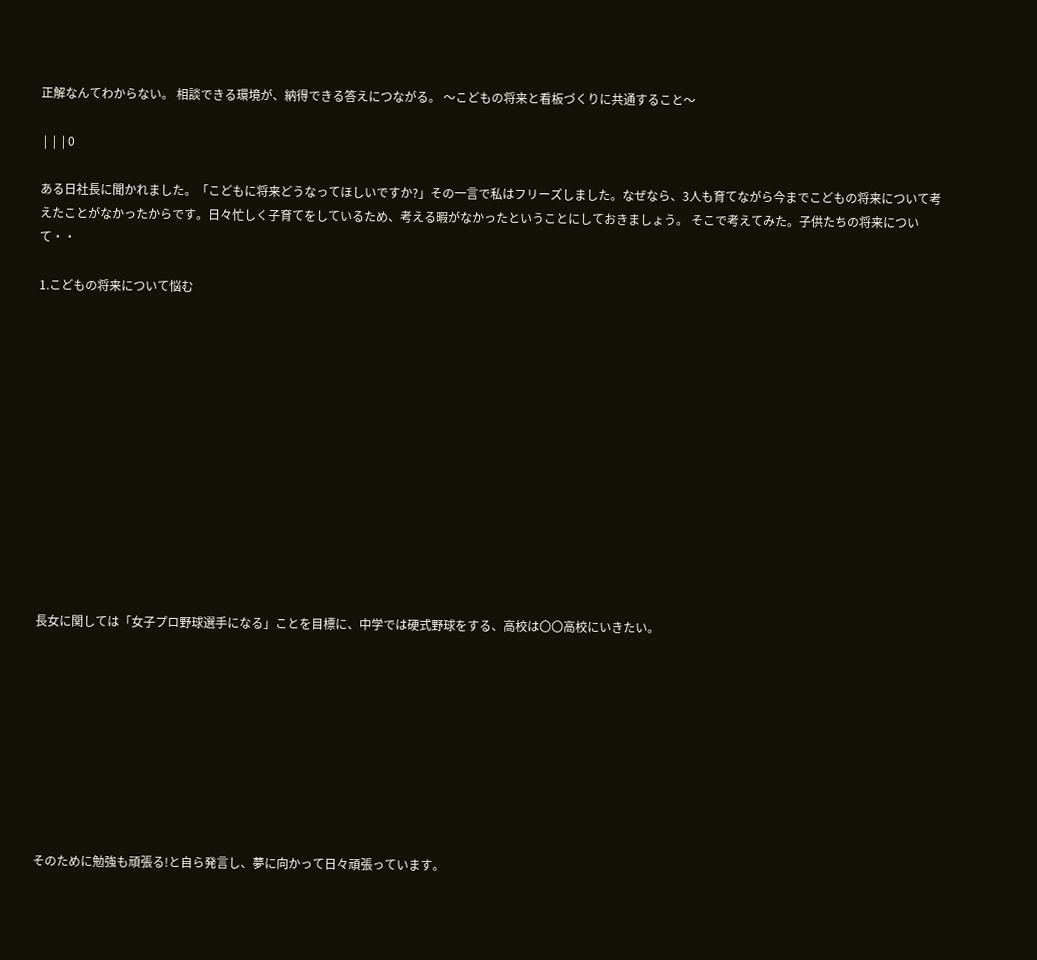正解なんてわからない。 相談できる環境が、納得できる答えにつながる。 〜こどもの将来と看板づくりに共通すること〜

 |  |  | 0

ある日社長に聞かれました。「こどもに将来どうなってほしいですか?」その一言で私はフリーズしました。なぜなら、3人も育てながら今までこどもの将来について考えたことがなかったからです。日々忙しく子育てをしているため、考える暇がなかったということにしておきましょう。 そこで考えてみた。子供たちの将来について・・

1.こどもの将来について悩む













長女に関しては「女子プロ野球選手になる」ことを目標に、中学では硬式野球をする、高校は〇〇高校にいきたい。









そのために勉強も頑張る!と自ら発言し、夢に向かって日々頑張っています。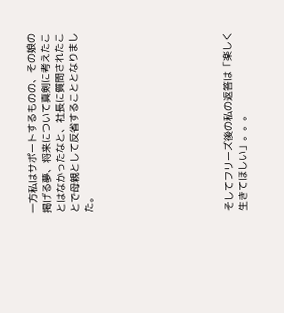一方私はサポートするものの、その娘の掲げる夢、将来について真剣に考えたことはなかったなと、社長に質問されたことで母親として反省することとなりました。









そしてフリーズ後の私の返答は「楽しく生きてほしい」。。。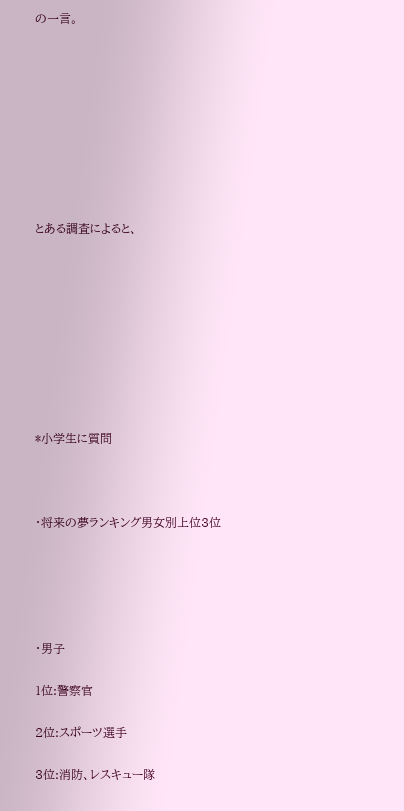の一言。









とある調査によると、









*小学生に質問



・将来の夢ランキング男女別上位3位





・男子

1位:警察官

2位:スポーツ選手

3位:消防、レスキュー隊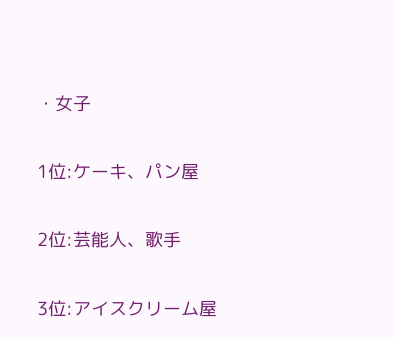・女子

1位:ケーキ、パン屋

2位:芸能人、歌手

3位:アイスクリーム屋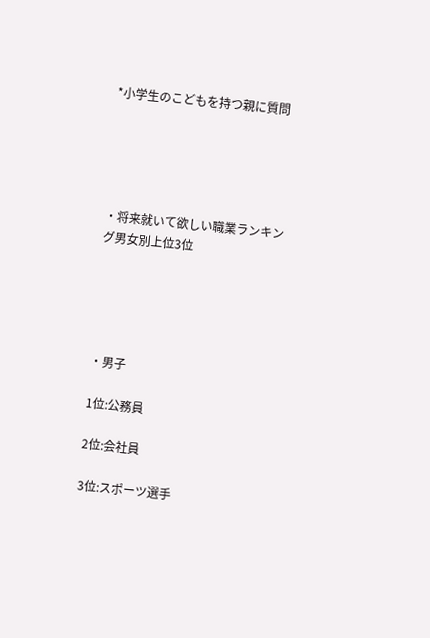*小学生のこどもを持つ親に質問





・将来就いて欲しい職業ランキング男女別上位3位





・男子

1位:公務員

2位:会社員

3位:スポーツ選手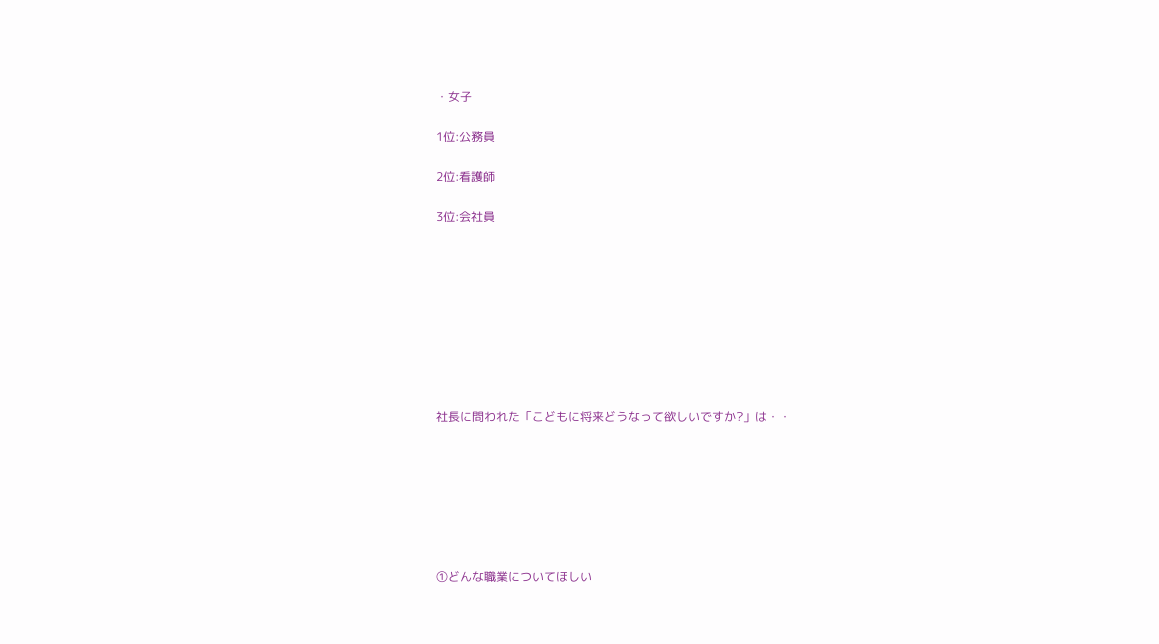・女子

1位:公務員

2位:看護師

3位:会社員









社長に問われた「こどもに将来どうなって欲しいですか?」は・・







①どんな職業についてほしい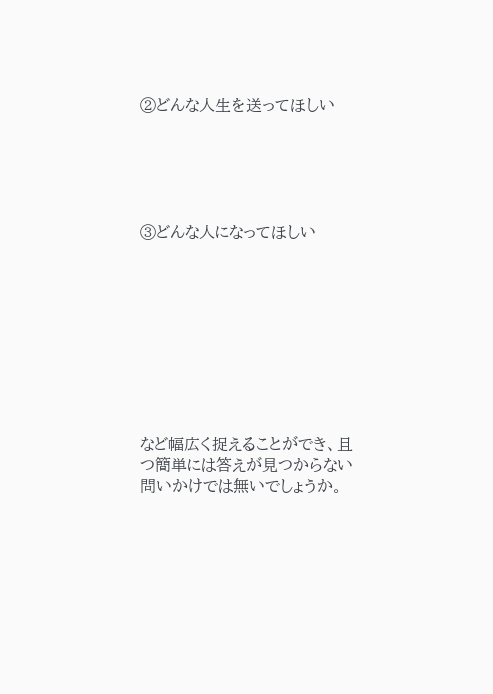②どんな人生を送ってほしい





③どんな人になってほしい









など幅広く捉えることができ、且つ簡単には答えが見つからない問いかけでは無いでしょうか。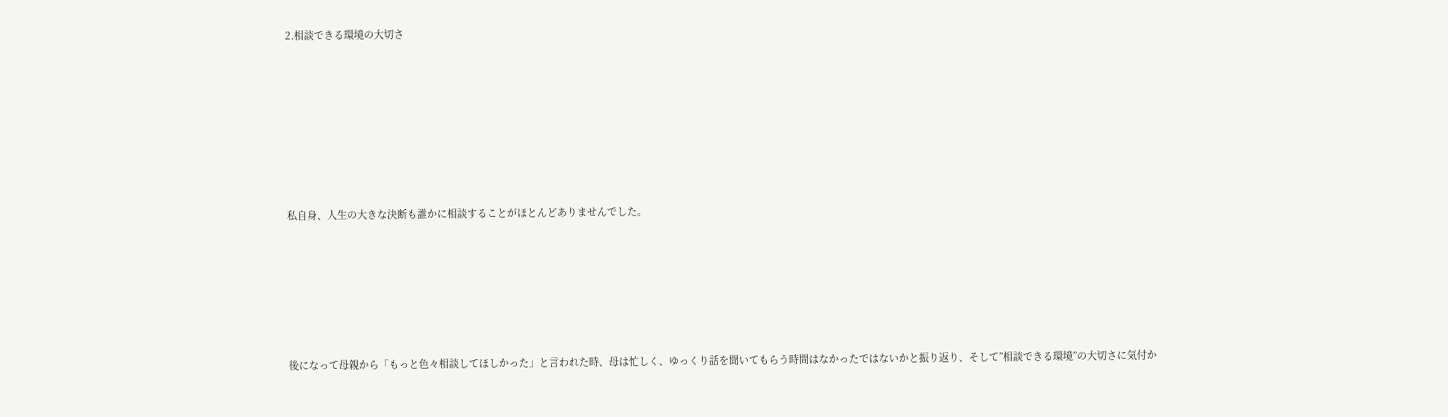2.相談できる環境の大切さ











私自身、人生の大きな決断も誰かに相談することがほとんどありませんでした。









後になって母親から「もっと色々相談してほしかった」と言われた時、母は忙しく、ゆっくり話を聞いてもらう時間はなかったではないかと振り返り、そして”相談できる環境”の大切さに気付か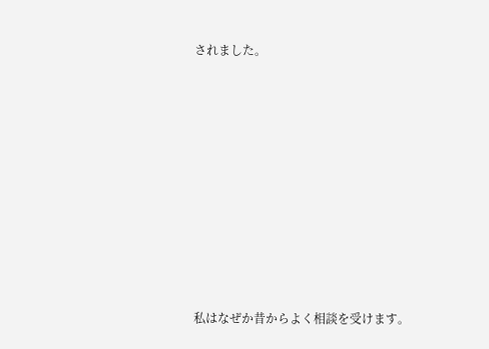されました。









私はなぜか昔からよく相談を受けます。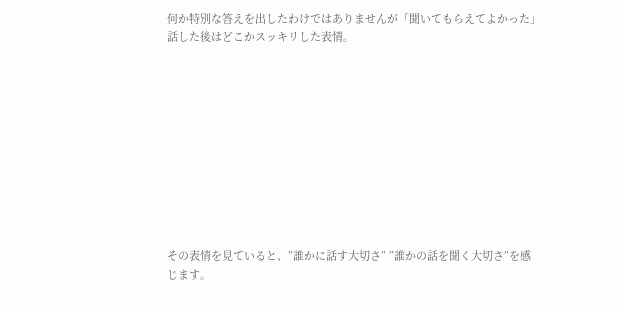何か特別な答えを出したわけではありませんが「聞いてもらえてよかった」話した後はどこかスッキリした表情。











その表情を見ていると、”誰かに話す大切さ” ”誰かの話を聞く大切さ”を感じます。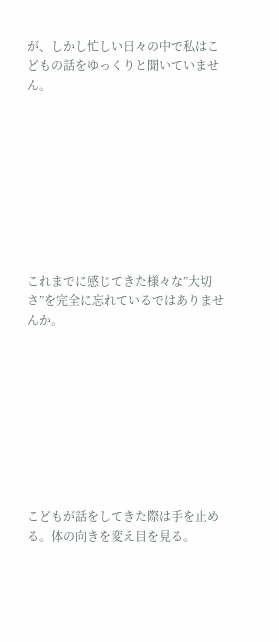が、しかし忙しい日々の中で私はこどもの話をゆっくりと聞いていません。









これまでに感じてきた様々な”大切さ”を完全に忘れているではありませんか。









こどもが話をしてきた際は手を止める。体の向きを変え目を見る。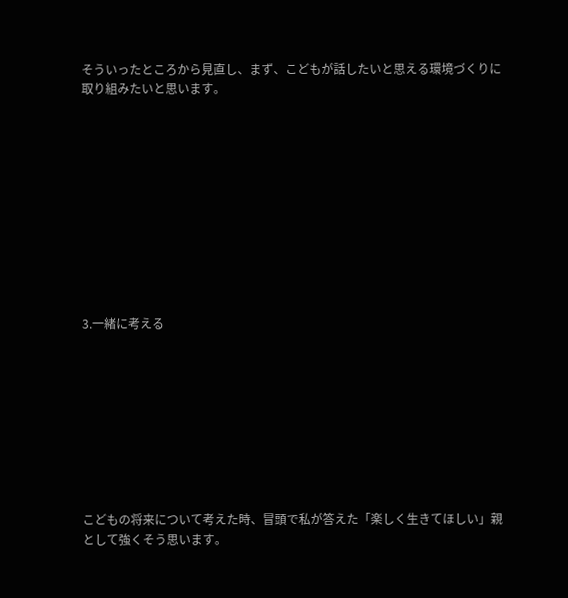そういったところから見直し、まず、こどもが話したいと思える環境づくりに取り組みたいと思います。











3.一緒に考える









こどもの将来について考えた時、冒頭で私が答えた「楽しく生きてほしい」親として強くそう思います。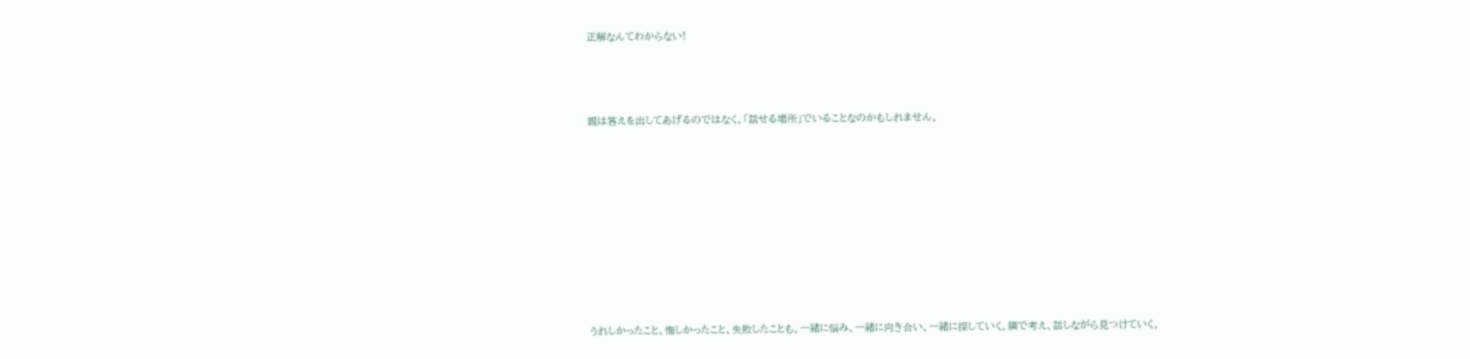正解なんてわからない!



親は答えを出してあげるのではなく、「話せる場所」でいることなのかもしれません。









うれしかったこと、悔しかったこと、失敗したことも。一緒に悩み、一緒に向き合い、一緒に探していく。隣で考え、話しながら見つけていく。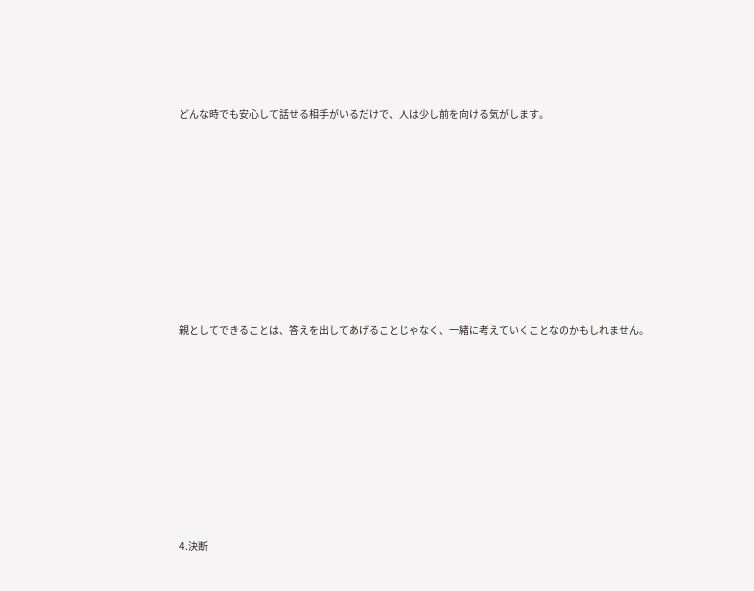どんな時でも安心して話せる相手がいるだけで、人は少し前を向ける気がします。











親としてできることは、答えを出してあげることじゃなく、一緒に考えていくことなのかもしれません。











4.決断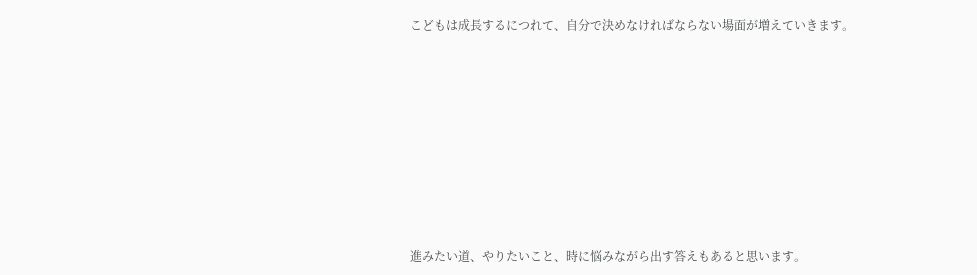こどもは成長するにつれて、自分で決めなければならない場面が増えていきます。









進みたい道、やりたいこと、時に悩みながら出す答えもあると思います。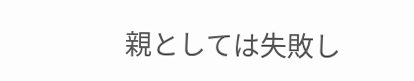親としては失敗し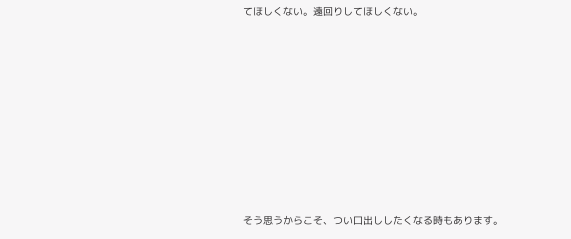てほしくない。遠回りしてほしくない。









そう思うからこそ、つい口出ししたくなる時もあります。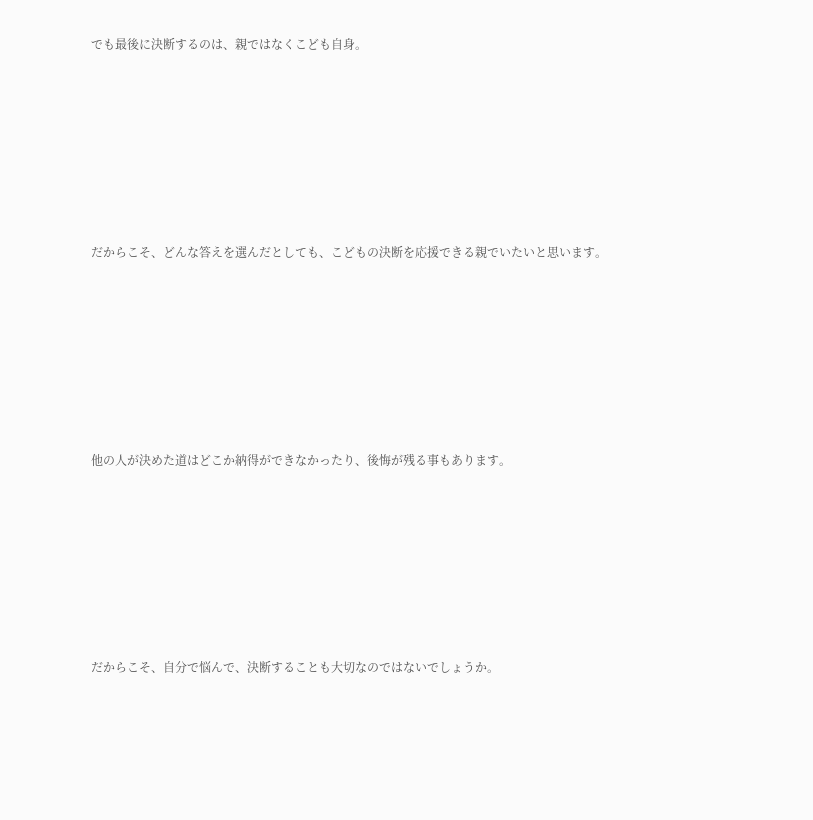でも最後に決断するのは、親ではなくこども自身。









だからこそ、どんな答えを選んだとしても、こどもの決断を応援できる親でいたいと思います。









他の人が決めた道はどこか納得ができなかったり、後悔が残る事もあります。









だからこそ、自分で悩んで、決断することも大切なのではないでしょうか。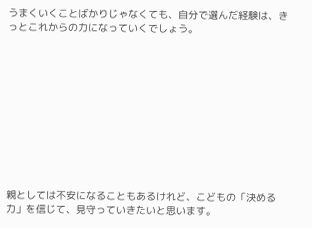うまくいくことばかりじゃなくても、自分で選んだ経験は、きっとこれからの力になっていくでしょう。











親としては不安になることもあるけれど、こどもの「決める力」を信じて、見守っていきたいと思います。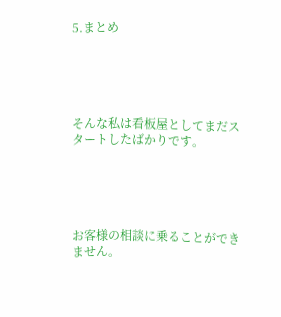5.まとめ





そんな私は看板屋としてまだスタートしたばかりです。





お客様の相談に乗ることができません。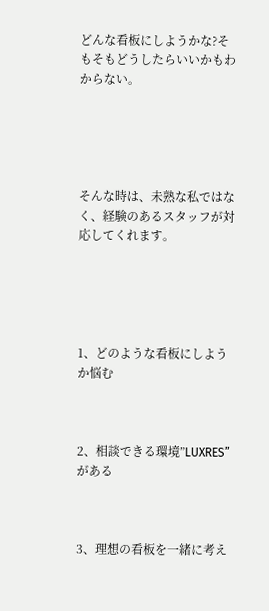どんな看板にしようかな?そもそもどうしたらいいかもわからない。





そんな時は、未熟な私ではなく、経験のあるスタッフが対応してくれます。





1、どのような看板にしようか悩む



2、相談できる環境”LUXRES”がある



3、理想の看板を一緒に考え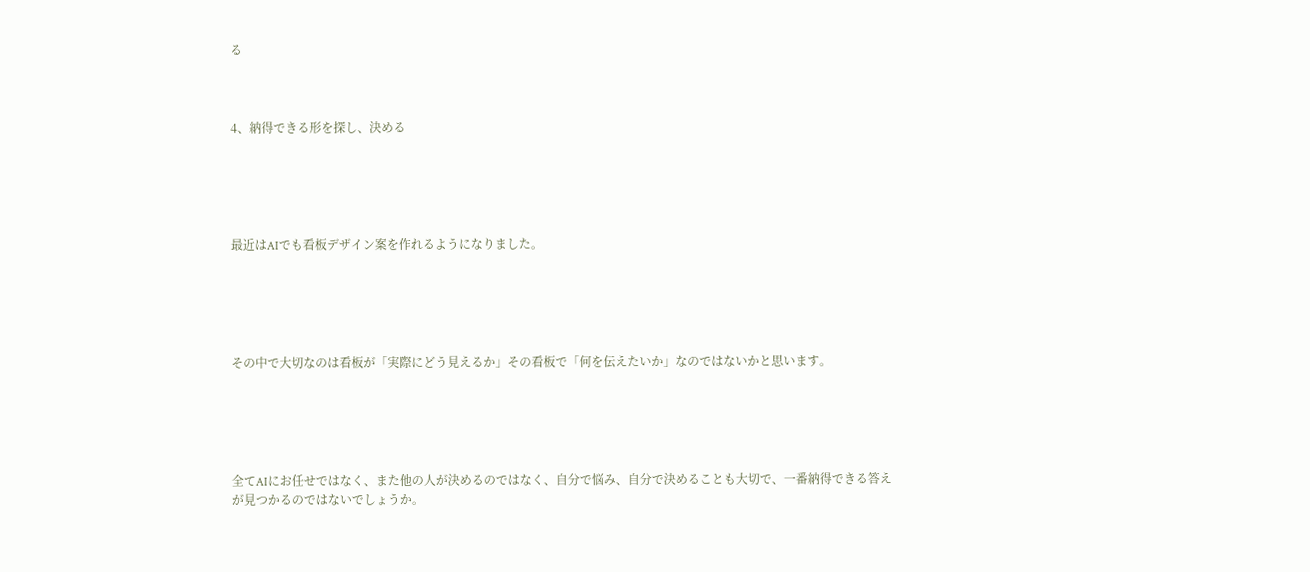る



4、納得できる形を探し、決める





最近はAIでも看板デザイン案を作れるようになりました。





その中で大切なのは看板が「実際にどう見えるか」その看板で「何を伝えたいか」なのではないかと思います。





全てAIにお任せではなく、また他の人が決めるのではなく、自分で悩み、自分で決めることも大切で、一番納得できる答えが見つかるのではないでしょうか。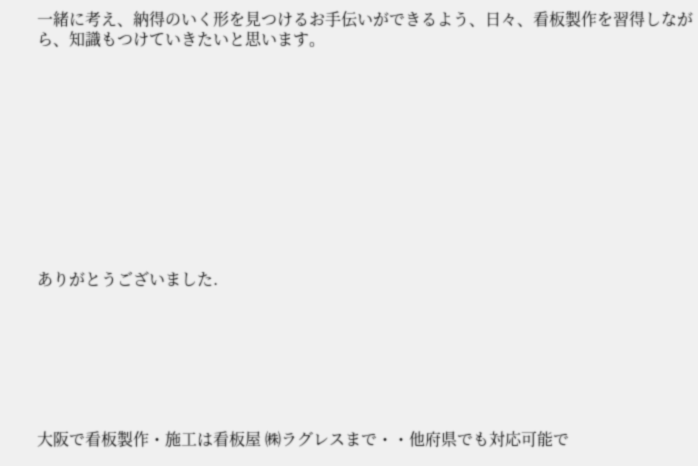一緒に考え、納得のいく形を見つけるお手伝いができるよう、日々、看板製作を習得しながら、知識もつけていきたいと思います。











ありがとうございました.







大阪で看板製作・施工は看板屋 ㈱ラグレスまで・・他府県でも対応可能で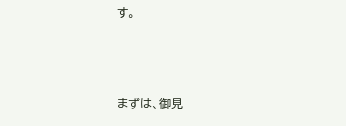す。



まずは、御見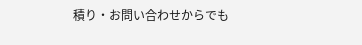積り・お問い合わせからでも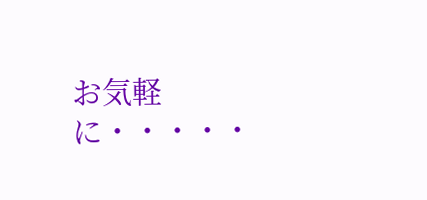お気軽に・・・・・